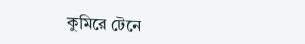কুমিরে টেনে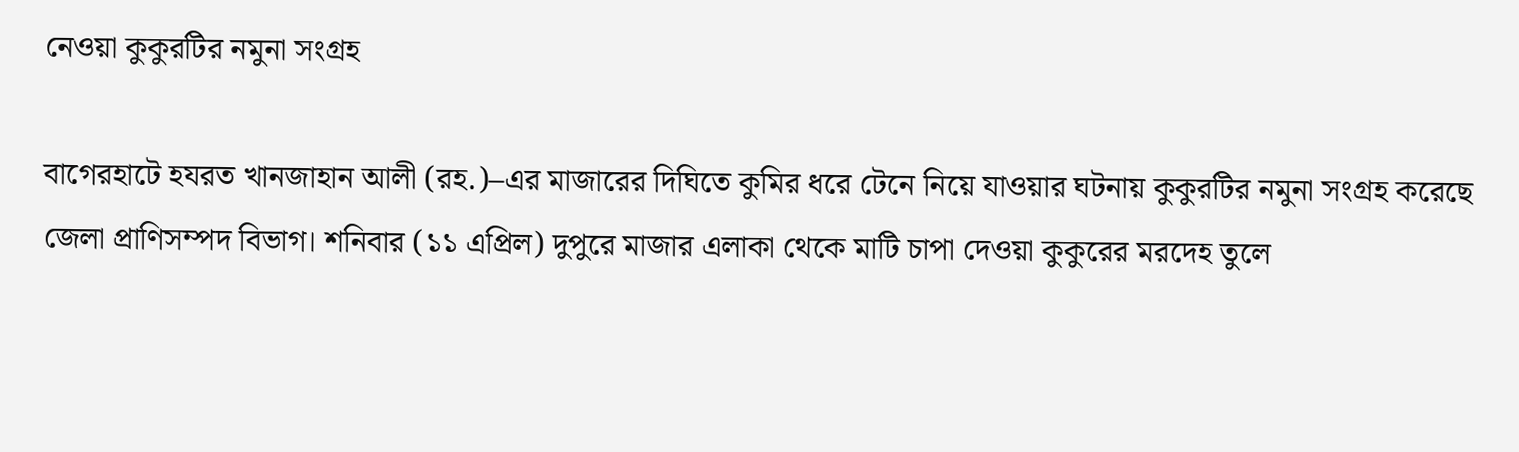নেওয়া কুকুরটির নমুনা সংগ্রহ

বাগেরহাটে হযরত খানজাহান আলী (রহ.)–এর মাজারের দিঘিতে কুমির ধরে টেনে নিয়ে যাওয়ার ঘটনায় কুকুরটির নমুনা সংগ্রহ করেছে জেলা প্রাণিসম্পদ বিভাগ। শনিবার (১১ এপ্রিল) দুপুরে মাজার এলাকা থেকে মাটি চাপা দেওয়া কুকুরের মরদেহ তুলে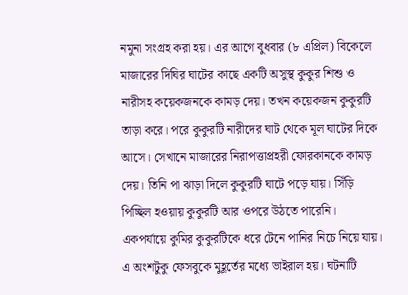নমুনা সংগ্রহ করা হয়। এর আগে বুধবার (৮ এপ্রিল) বিকেলে মাজারের দিঘির ঘাটের কাছে একটি অসুস্থ কুকুর শিশু ও নারীসহ কয়েকজনকে কামড় দেয়। তখন কয়েকজন কুকুরটি তাড়া করে। পরে কুকুরটি নারীদের ঘাট থেকে মূল ঘাটের দিকে আসে। সেখানে মাজারের নিরাপত্তাপ্রহরী ফোরকানকে কামড় দেয়। তিনি পা ঝাড়া দিলে কুকুরটি ঘাটে পড়ে যায়। সিঁড়ি পিচ্ছিল হওয়ায় কুকুরটি আর ওপরে উঠতে পারেনি। একপর্যায়ে কুমির কুকুরটিকে ধরে টেনে পানির নিচে নিয়ে যায়। এ অংশটুকু ফেসবুকে মুহূর্তের মধ্যে ভাইরাল হয়। ঘটনাটি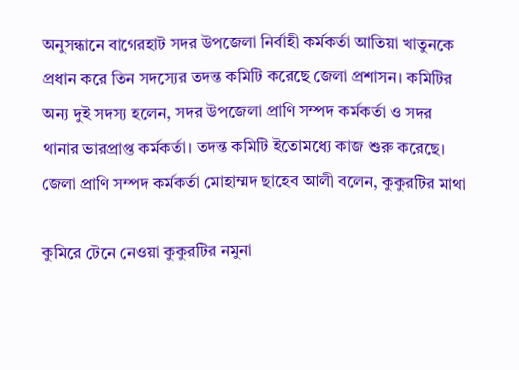অনুসন্ধানে বাগেরহাট সদর উপজেলা নির্বাহী কর্মকর্তা আতিয়া খাতুনকে প্রধান করে তিন সদস্যের তদন্ত কমিটি করেছে জেলা প্রশাসন। কমিটির অন্য দুই সদস্য হলেন, সদর উপজেলা প্রাণি সম্পদ কর্মকর্তা ও সদর থানার ভারপ্রাপ্ত কর্মকর্তা। তদন্ত কমিটি ইতোমধ্যে কাজ শুরু করেছে। জেলা প্রাণি সম্পদ কর্মকর্তা মোহাম্মদ ছাহেব আলী বলেন, কুকুরটির মাথা

কুমিরে টেনে নেওয়া কুকুরটির নমুনা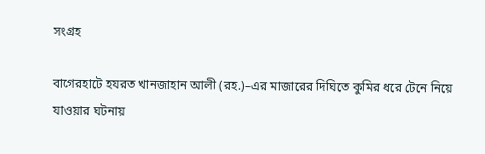সংগ্রহ

বাগেরহাটে হযরত খানজাহান আলী (রহ.)–এর মাজারের দিঘিতে কুমির ধরে টেনে নিয়ে যাওয়ার ঘটনায়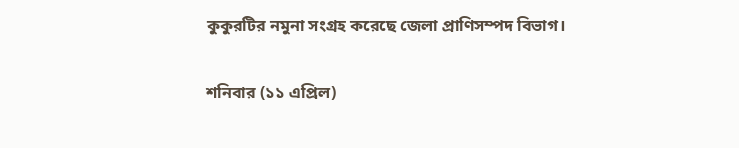কুকুরটির নমুনা সংগ্রহ করেছে জেলা প্রাণিসম্পদ বিভাগ।

শনিবার (১১ এপ্রিল)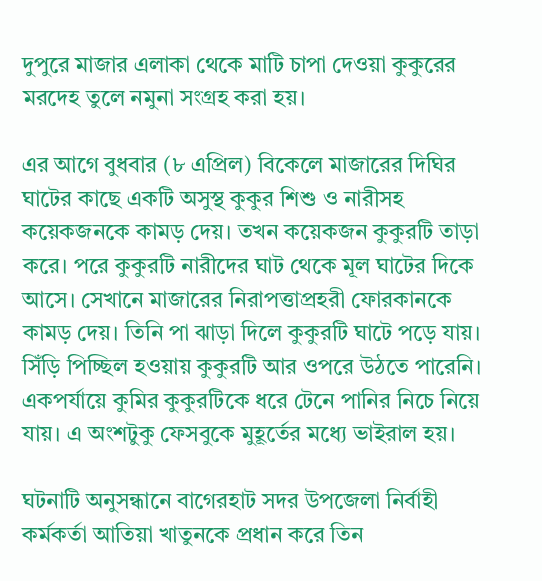দুপুরে মাজার এলাকা থেকে মাটি চাপা দেওয়া কুকুরের মরদেহ তুলে নমুনা সংগ্রহ করা হয়।

এর আগে বুধবার (৮ এপ্রিল) বিকেলে মাজারের দিঘির ঘাটের কাছে একটি অসুস্থ কুকুর শিশু ও নারীসহ কয়েকজনকে কামড় দেয়। তখন কয়েকজন কুকুরটি তাড়া করে। পরে কুকুরটি নারীদের ঘাট থেকে মূল ঘাটের দিকে আসে। সেখানে মাজারের নিরাপত্তাপ্রহরী ফোরকানকে কামড় দেয়। তিনি পা ঝাড়া দিলে কুকুরটি ঘাটে পড়ে যায়। সিঁড়ি পিচ্ছিল হওয়ায় কুকুরটি আর ওপরে উঠতে পারেনি। একপর্যায়ে কুমির কুকুরটিকে ধরে টেনে পানির নিচে নিয়ে যায়। এ অংশটুকু ফেসবুকে মুহূর্তের মধ্যে ভাইরাল হয়।

ঘটনাটি অনুসন্ধানে বাগেরহাট সদর উপজেলা নির্বাহী কর্মকর্তা আতিয়া খাতুনকে প্রধান করে তিন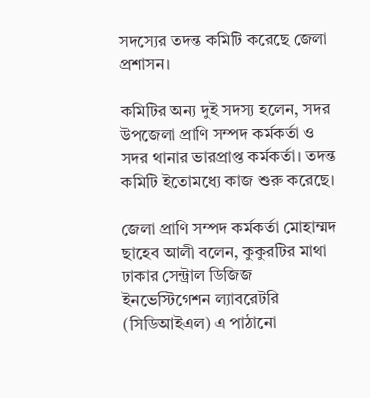সদস্যের তদন্ত কমিটি করেছে জেলা প্রশাসন।

কমিটির অন্য দুই সদস্য হলেন, সদর উপজেলা প্রাণি সম্পদ কর্মকর্তা ও সদর থানার ভারপ্রাপ্ত কর্মকর্তা। তদন্ত কমিটি ইতোমধ্যে কাজ শুরু করেছে।

জেলা প্রাণি সম্পদ কর্মকর্তা মোহাম্মদ ছাহেব আলী বলেন, কুকুরটির মাথা ঢাকার সেন্ট্রাল ডিজিজ ইনভেস্টিগেশন ল্যাবরেটরি (সিডিআইএল) এ পাঠানো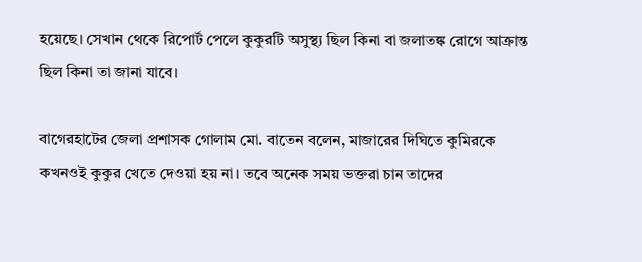হয়েছে। সেখান থেকে রিপোর্ট পেলে কুকুরটি অসুস্থ্য ছিল কিনা বা জলাতঙ্ক রোগে আক্রান্ত ছিল কিনা তা জানা যাবে।

বাগেরহাটের জেলা প্রশাসক গোলাম মো. বাতেন বলেন, মাজারের দিঘিতে কুমিরকে কখনওই কুকুর খেতে দেওয়া হয় না। তবে অনেক সময় ভক্তরা চান তাদের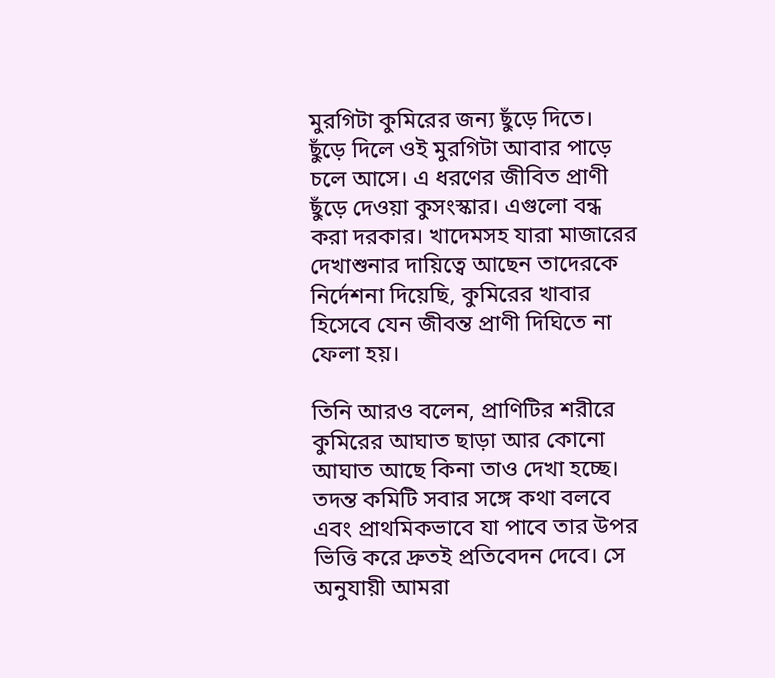মুরগিটা কুমিরের জন্য ছুঁড়ে দিতে। ছুঁড়ে দিলে ওই মুরগিটা আবার পাড়ে চলে আসে। এ ধরণের জীবিত প্রাণী ছুঁড়ে দেওয়া কুসংস্কার। এগুলো বন্ধ করা দরকার। খাদেমসহ যারা মাজারের দেখাশুনার দায়িত্বে আছেন তাদেরকে নির্দেশনা দিয়েছি, কুমিরের খাবার হিসেবে যেন জীবন্ত প্রাণী দিঘিতে না ফেলা হয়।

তিনি আরও বলেন, প্রাণিটির শরীরে কুমিরের আঘাত ছাড়া আর কোনো আঘাত আছে কিনা তাও দেখা হচ্ছে। তদন্ত কমিটি সবার সঙ্গে কথা বলবে এবং প্রাথমিকভাবে যা পাবে তার উপর ভিত্তি করে দ্রুতই প্রতিবেদন দেবে। সে অনুযায়ী আমরা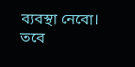ব্যবস্থা নেবো। তবে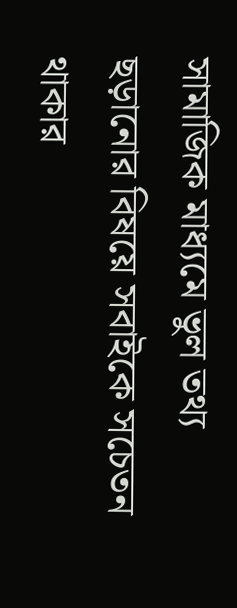সামাজিক মাধ্যমে ভুল তথ্য ছড়ানোর বিষয়ে সবাইকে সচেতন থাকার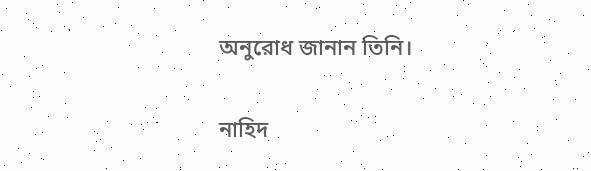অনুরোধ জানান তিনি।

নাহিদ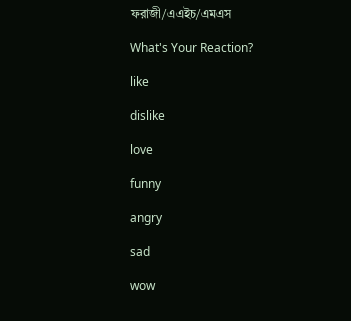ফরাজী/এএইচ/এমএস

What's Your Reaction?

like

dislike

love

funny

angry

sad

wow